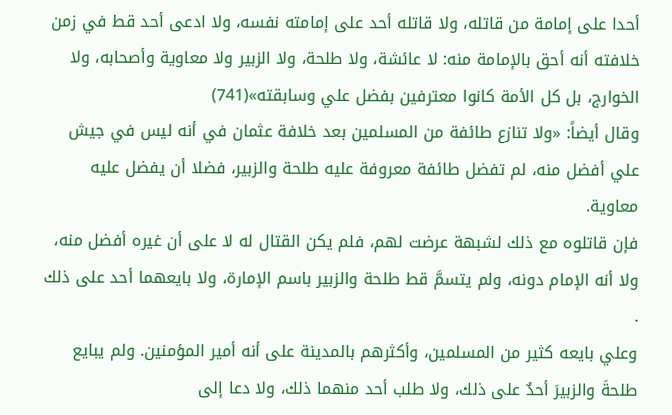أحدا على إمامة من قاتله، ولا قاتله أحد على إمامته نفسه، ولا ادعى أحد قط في زمن خلافته أنه أحق بالإمامة منه: لا عائشة، ولا طلحة، ولا الزبير ولا معاوية وأصحابه، ولا الخوارج، بل كل الأمة كانوا معترفين بفضل علي وسابقته»(741)
وقال أيضاً: «ولا تنازع طائفة من المسلمين بعد خلافة عثمان في أنه ليس في جيش علي أفضل منه، لم تفضل طائفة معروفة عليه طلحة والزبير، فضلا أن يفضل عليه معاوية.
فإن قاتلوه مع ذلك لشبهة عرضت لهم، فلم يكن القتال له لا على أن غيره أفضل منه، ولا أنه الإمام دونه، ولم يتسمَّ قط طلحة والزبير باسم الإمارة، ولا بايعهما أحد على ذلك .
وعلي بايعه كثير من المسلمين، وأكثرهم بالمدينة على أنه أمير المؤمنين. ولم يبايع طلحةَ والزبيرَ أحدٌ على ذلك، ولا طلب أحد منهما ذلك، ولا دعا إلى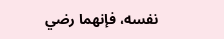نفسه، فإنهما رضي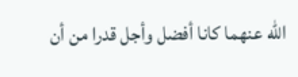الله عنهما كانا أفضل وأجل قدرا من أن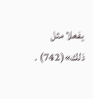يفعلا مثل ذلك»(742) .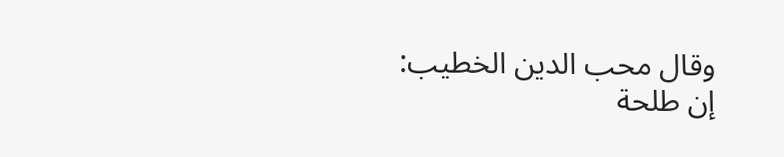وقال محب الدين الخطيب: إن طلحة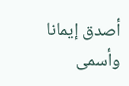أصدق إيمانا وأسمى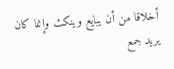أخلاقا من أن يبايع وينكث وإنما كان يريد جمع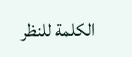الكلمة للنظر